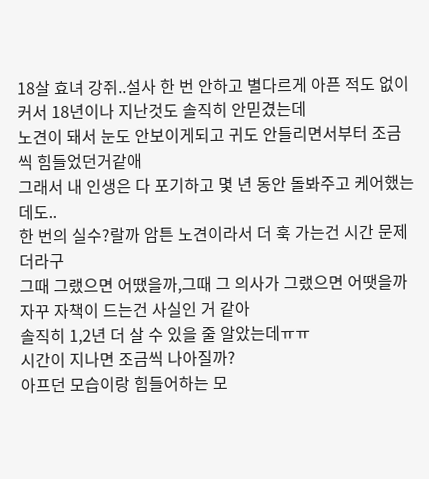18살 효녀 강쥐..설사 한 번 안하고 별다르게 아픈 적도 없이 커서 18년이나 지난것도 솔직히 안믿겼는데
노견이 돼서 눈도 안보이게되고 귀도 안들리면서부터 조금씩 힘들었던거같애
그래서 내 인생은 다 포기하고 몇 년 동안 돌봐주고 케어했는데도..
한 번의 실수?랄까 암튼 노견이라서 더 훅 가는건 시간 문제더라구
그때 그랬으면 어땠을까,그때 그 의사가 그랬으면 어땟을까 자꾸 자책이 드는건 사실인 거 같아
솔직히 1,2년 더 살 수 있을 줄 알았는데ㅠㅠ
시간이 지나면 조금씩 나아질까?
아프던 모습이랑 힘들어하는 모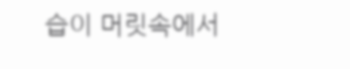습이 머릿속에서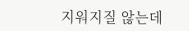지워지질 않는데